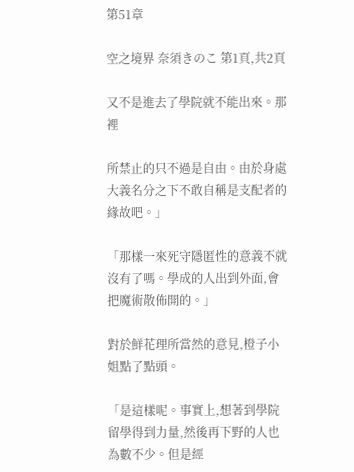第51章

空之境界 奈須きのこ 第1頁,共2頁

又不是進去了學院就不能出來。那裡

所禁止的只不過是自由。由於身處大義名分之下不敢自稱是支配者的緣故吧。」

「那樣一來死守隱匿性的意義不就沒有了嗎。學成的人出到外面,會把魔術散佈開的。」

對於鮮花理所當然的意見,橙子小姐點了點頭。

「是這樣呢。事實上,想著到學院留學得到力量,然後再下野的人也為數不少。但是經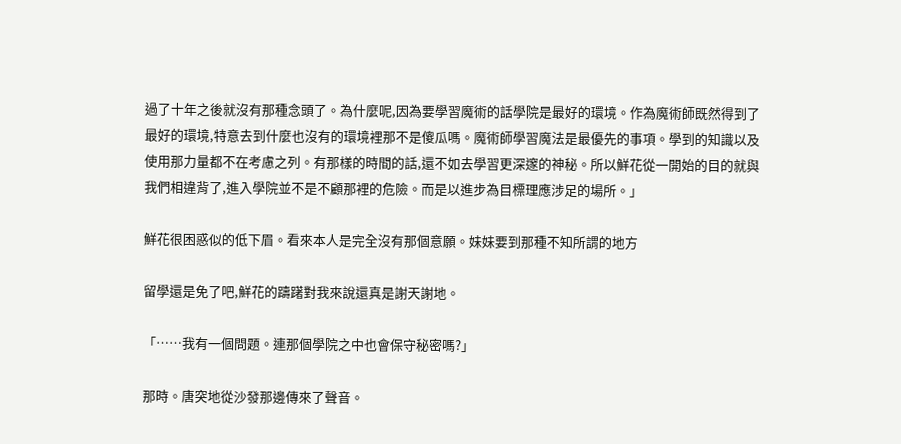過了十年之後就沒有那種念頭了。為什麼呢,因為要學習魔術的話學院是最好的環境。作為魔術師既然得到了最好的環境,特意去到什麼也沒有的環境裡那不是傻瓜嗎。魔術師學習魔法是最優先的事項。學到的知識以及使用那力量都不在考慮之列。有那樣的時間的話,還不如去學習更深邃的神秘。所以鮮花從一開始的目的就與我們相違背了,進入學院並不是不顧那裡的危險。而是以進步為目標理應涉足的場所。」

鮮花很困惑似的低下眉。看來本人是完全沒有那個意願。妹妹要到那種不知所謂的地方

留學還是免了吧,鮮花的躊躇對我來說還真是謝天謝地。

「……我有一個問題。連那個學院之中也會保守秘密嗎?」

那時。唐突地從沙發那邊傳來了聲音。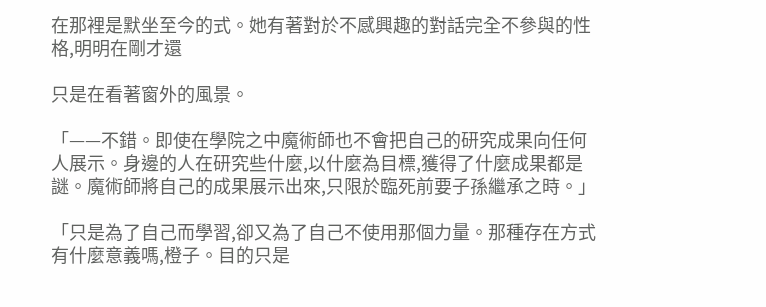在那裡是默坐至今的式。她有著對於不感興趣的對話完全不參與的性格,明明在剛才還

只是在看著窗外的風景。

「——不錯。即使在學院之中魔術師也不會把自己的研究成果向任何人展示。身邊的人在研究些什麼,以什麼為目標,獲得了什麼成果都是謎。魔術師將自己的成果展示出來,只限於臨死前要子孫繼承之時。」

「只是為了自己而學習,卻又為了自己不使用那個力量。那種存在方式有什麼意義嗎,橙子。目的只是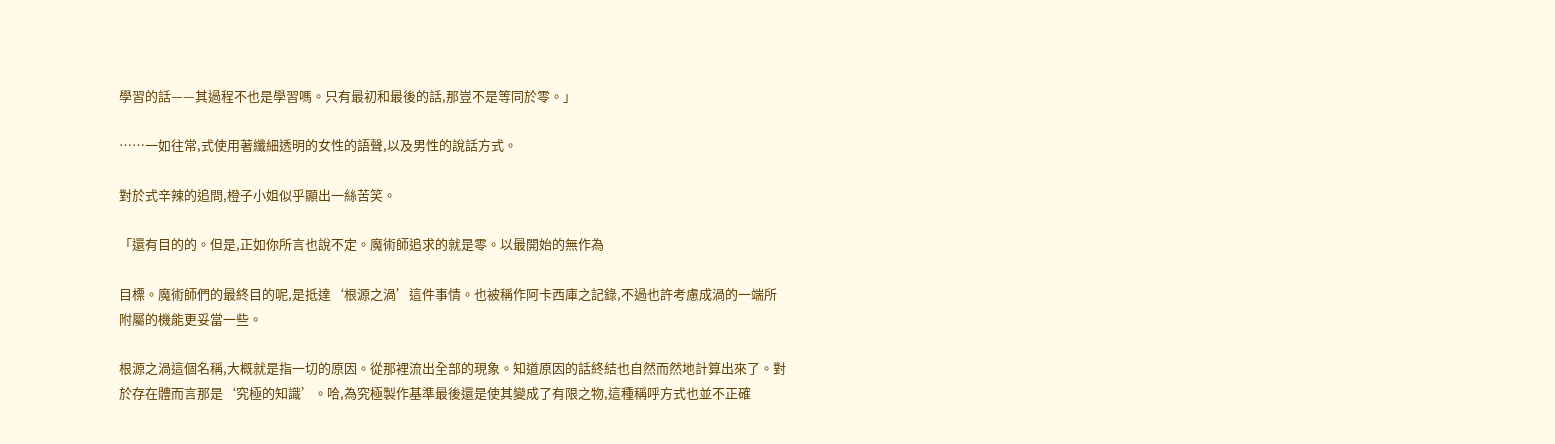學習的話——其過程不也是學習嗎。只有最初和最後的話,那豈不是等同於零。」

……一如往常,式使用著纖細透明的女性的語聲,以及男性的說話方式。

對於式辛辣的追問,橙子小姐似乎顯出一絲苦笑。

「還有目的的。但是,正如你所言也說不定。魔術師追求的就是零。以最開始的無作為

目標。魔術師們的最終目的呢,是抵達‘根源之渦’這件事情。也被稱作阿卡西庫之記錄,不過也許考慮成渦的一端所附屬的機能更妥當一些。

根源之渦這個名稱,大概就是指一切的原因。從那裡流出全部的現象。知道原因的話終結也自然而然地計算出來了。對於存在體而言那是‘究極的知識’。哈,為究極製作基準最後還是使其變成了有限之物,這種稱呼方式也並不正確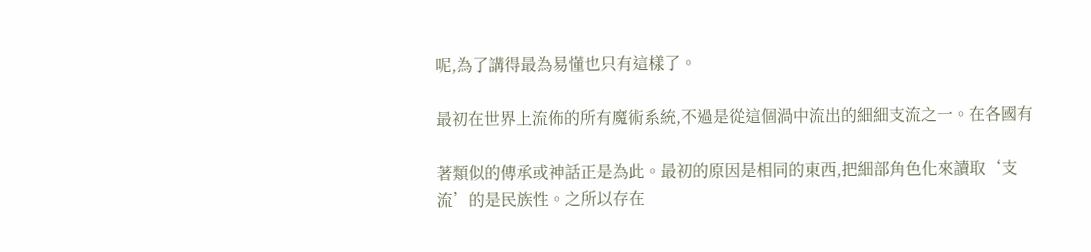呢,為了講得最為易懂也只有這樣了。

最初在世界上流佈的所有魔術系統,不過是從這個渦中流出的細細支流之一。在各國有

著類似的傳承或神話正是為此。最初的原因是相同的東西,把細部角色化來讀取‘支流’的是民族性。之所以存在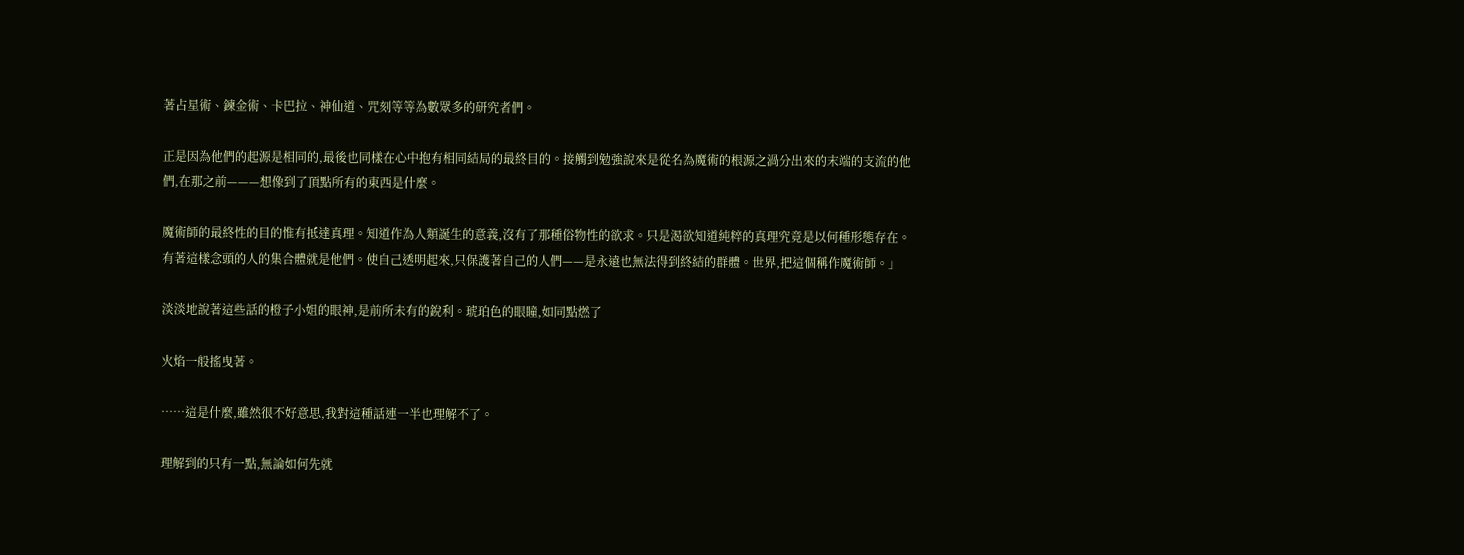著占星術、鍊金術、卡巴拉、神仙道、咒刻等等為數眾多的研究者們。

正是因為他們的起源是相同的,最後也同樣在心中抱有相同結局的最終目的。接觸到勉強說來是從名為魔術的根源之渦分出來的末端的支流的他們,在那之前———想像到了頂點所有的東西是什麼。

魔術師的最終性的目的惟有抵達真理。知道作為人類誕生的意義,沒有了那種俗物性的欲求。只是渴欲知道純粹的真理究竟是以何種形態存在。有著這樣念頭的人的集合體就是他們。使自己透明起來,只保護著自己的人們——是永遠也無法得到終結的群體。世界,把這個稱作魔術師。」

淡淡地說著這些話的橙子小姐的眼神,是前所未有的銳利。琥珀色的眼瞳,如同點燃了

火焰一般搖曳著。

……這是什麼,雖然很不好意思,我對這種話連一半也理解不了。

理解到的只有一點,無論如何先就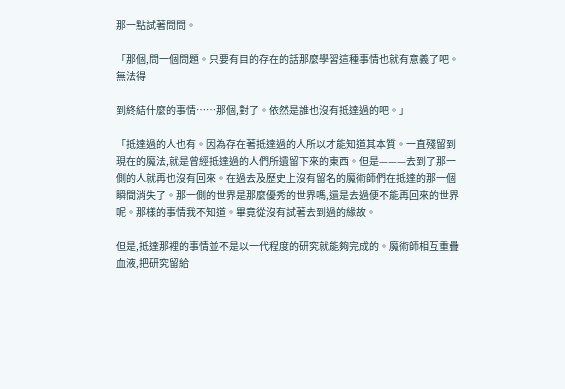那一點試著問問。

「那個,問一個問題。只要有目的存在的話那麼學習這種事情也就有意義了吧。無法得

到終結什麼的事情……那個,對了。依然是誰也沒有抵達過的吧。」

「抵達過的人也有。因為存在著抵達過的人所以才能知道其本質。一直殘留到現在的魔法,就是曾經抵達過的人們所遺留下來的東西。但是———去到了那一側的人就再也沒有回來。在過去及歷史上沒有留名的魔術師們在抵達的那一個瞬間消失了。那一側的世界是那麼優秀的世界嗎,還是去過便不能再回來的世界呢。那樣的事情我不知道。畢竟從沒有試著去到過的緣故。

但是,抵達那裡的事情並不是以一代程度的研究就能夠完成的。魔術師相互重疊血液,把研究留給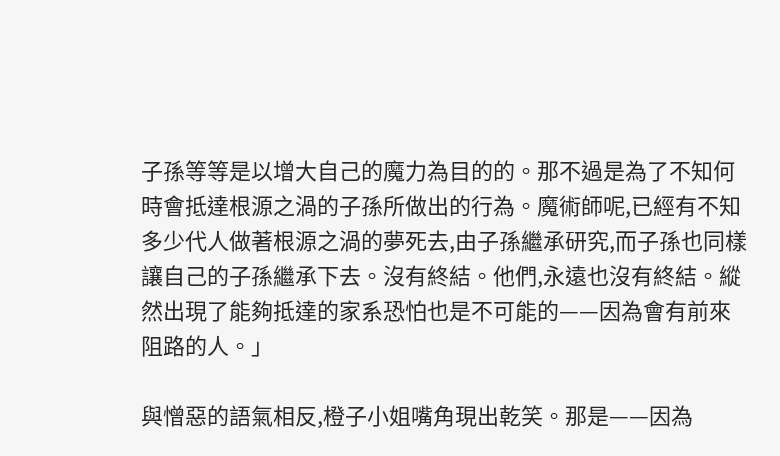子孫等等是以增大自己的魔力為目的的。那不過是為了不知何時會抵達根源之渦的子孫所做出的行為。魔術師呢,已經有不知多少代人做著根源之渦的夢死去,由子孫繼承研究,而子孫也同樣讓自己的子孫繼承下去。沒有終結。他們,永遠也沒有終結。縱然出現了能夠抵達的家系恐怕也是不可能的——因為會有前來阻路的人。」

與憎惡的語氣相反,橙子小姐嘴角現出乾笑。那是——因為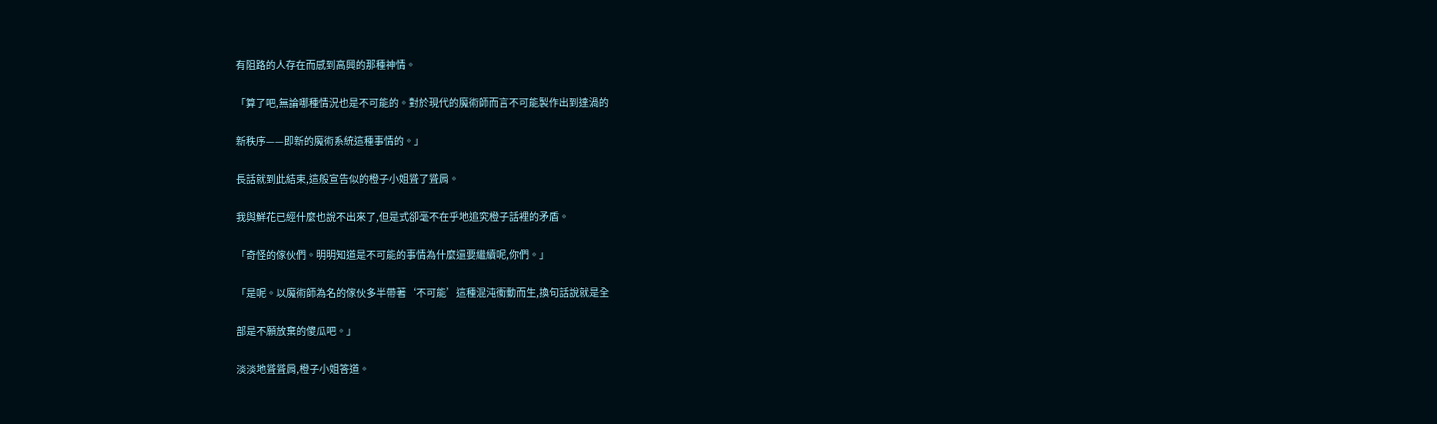有阻路的人存在而感到高興的那種神情。

「算了吧,無論哪種情況也是不可能的。對於現代的魔術師而言不可能製作出到達渦的

新秩序——即新的魔術系統這種事情的。」

長話就到此結束,這般宣告似的橙子小姐聳了聳肩。

我與鮮花已經什麼也說不出來了,但是式卻毫不在乎地追究橙子話裡的矛盾。

「奇怪的傢伙們。明明知道是不可能的事情為什麼還要繼續呢,你們。」

「是呢。以魔術師為名的傢伙多半帶著‘不可能’這種混沌衝動而生,換句話說就是全

部是不願放棄的傻瓜吧。」

淡淡地聳聳肩,橙子小姐答道。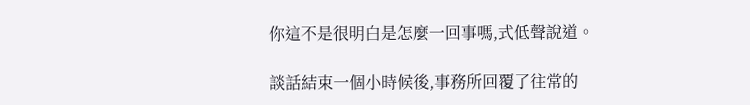你這不是很明白是怎麼一回事嗎,式低聲說道。

談話結束一個小時候後,事務所回覆了往常的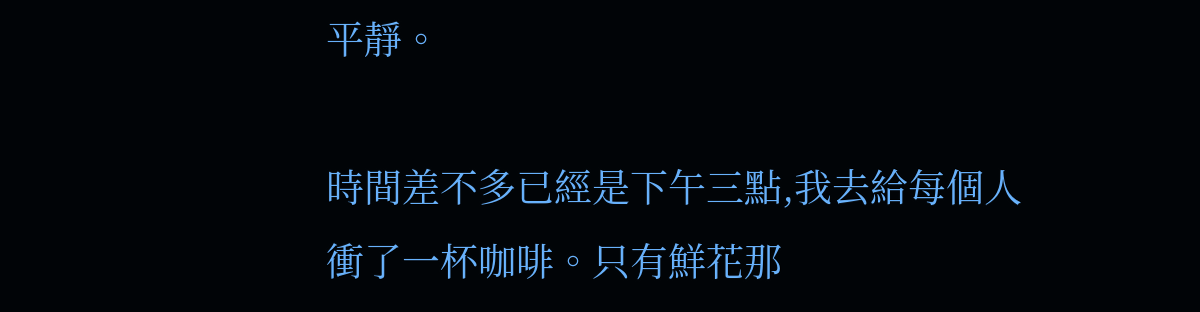平靜。

時間差不多已經是下午三點,我去給每個人衝了一杯咖啡。只有鮮花那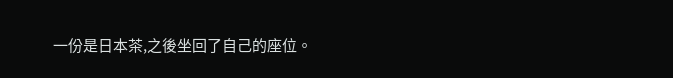一份是日本茶,之後坐回了自己的座位。